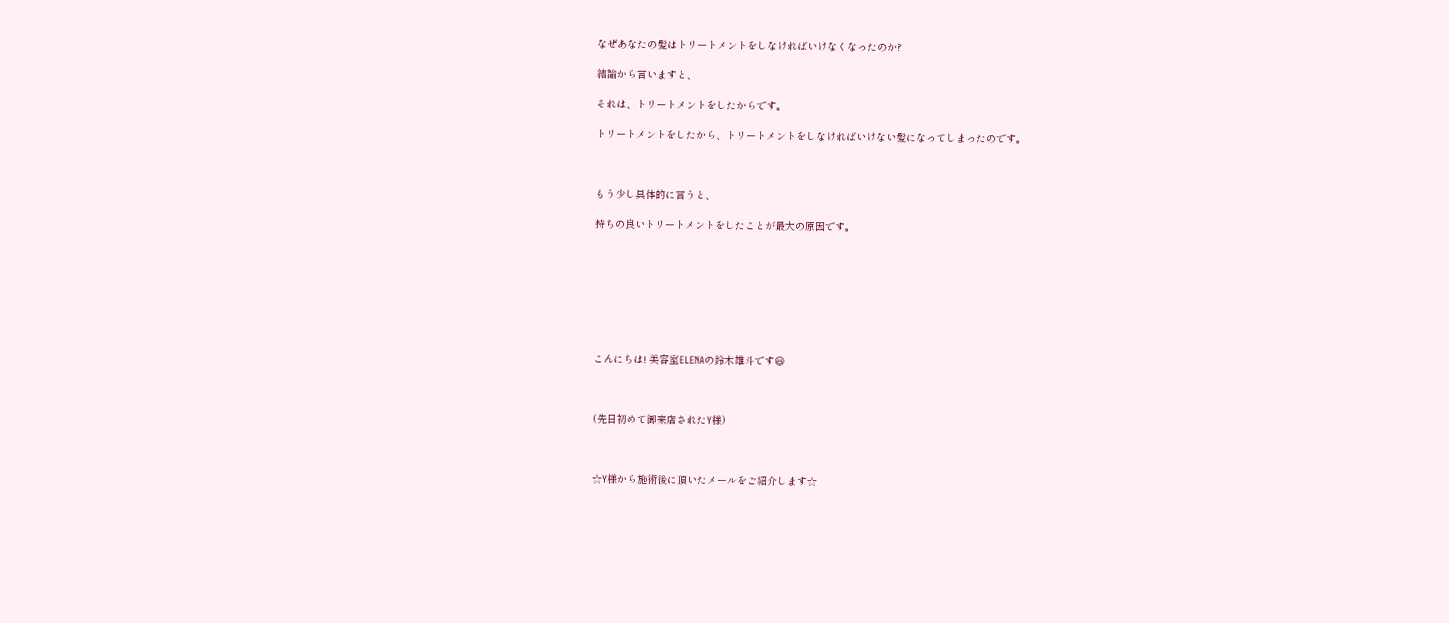なぜあなたの髪はトリートメントをしなければいけなくなったのか?

結論から言いますと、

それは、トリートメントをしたからです。

トリートメントをしたから、トリートメントをしなければいけない髪になってしまったのです。



もう少し具体的に言うと、

持ちの良いトリートメントをしたことが最大の原因です。








こんにちは! 美容室ELENAの鈴木雄斗です😃



(先日初めて御来店されたY様)



☆Y様から施術後に頂いたメールをご紹介します☆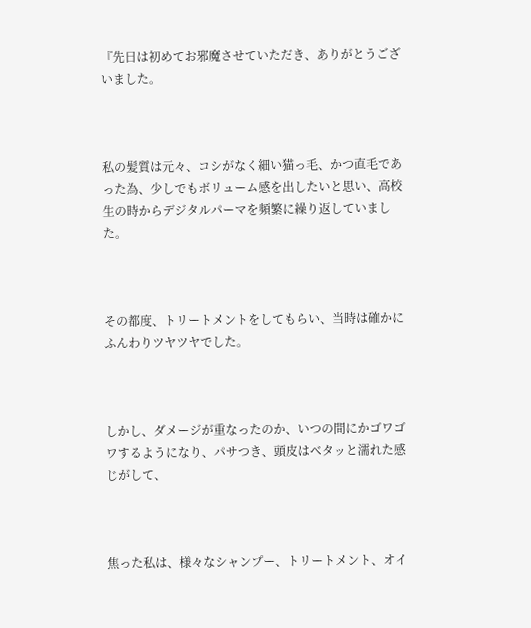『先日は初めてお邪魔させていただき、ありがとうございました。



私の髪質は元々、コシがなく細い猫っ毛、かつ直毛であった為、少しでもボリューム感を出したいと思い、高校生の時からデジタルパーマを頻繁に繰り返していました。



その都度、トリートメントをしてもらい、当時は確かにふんわりツヤツヤでした。



しかし、ダメージが重なったのか、いつの間にかゴワゴワするようになり、パサつき、頭皮はベタッと濡れた感じがして、



焦った私は、様々なシャンプー、トリートメント、オイ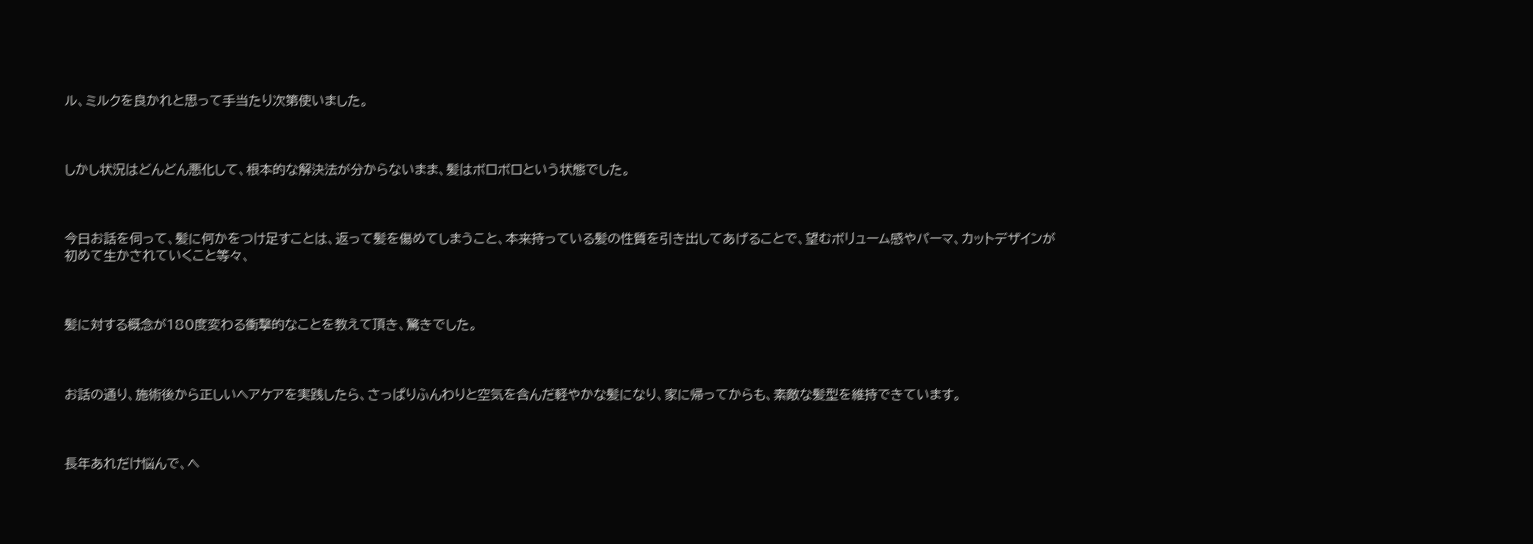ル、ミルクを良かれと思って手当たり次第使いました。



しかし状況はどんどん悪化して、根本的な解決法が分からないまま、髪はボロボロという状態でした。



今日お話を伺って、髪に何かをつけ足すことは、返って髪を傷めてしまうこと、本来持っている髪の性質を引き出してあげることで、望むボリューム感やパーマ、カットデザインが初めて生かされていくこと等々、



髪に対する概念が180度変わる衝撃的なことを教えて頂き、驚きでした。



お話の通り、施術後から正しいヘアケアを実践したら、さっぱりふんわりと空気を含んだ軽やかな髪になり、家に帰ってからも、素敵な髪型を維持できています。



長年あれだけ悩んで、ヘ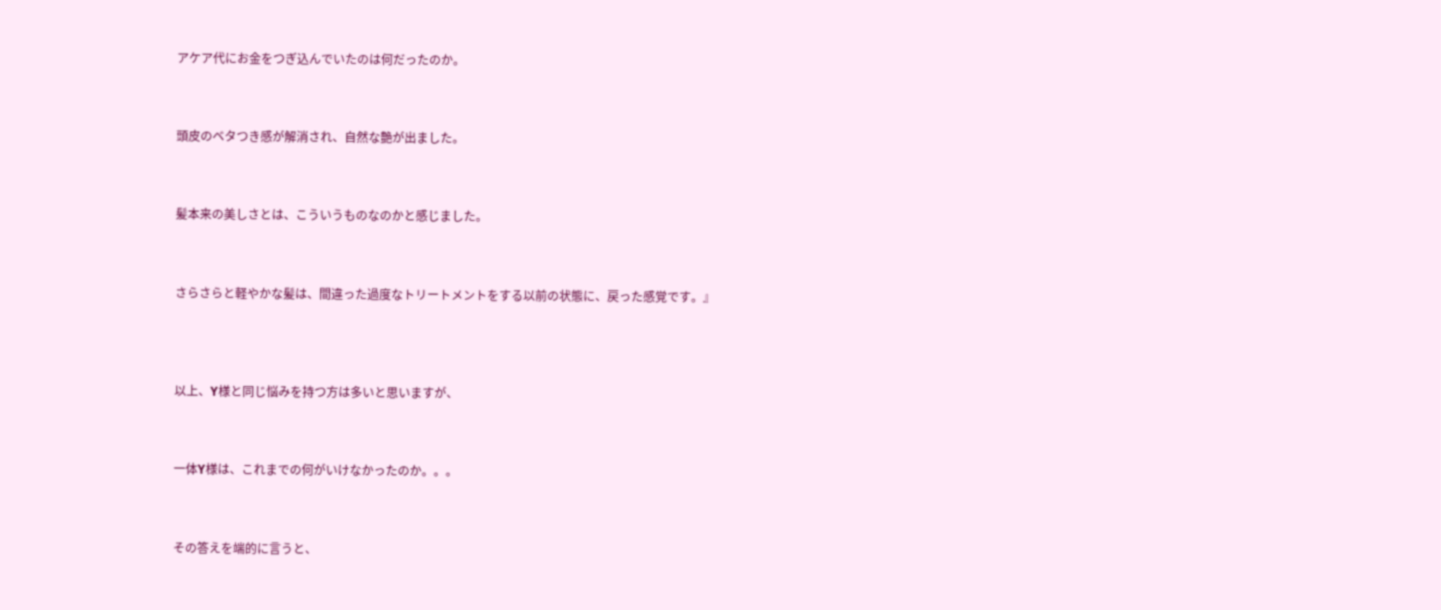アケア代にお金をつぎ込んでいたのは何だったのか。



頭皮のベタつき感が解消され、自然な艶が出ました。



髪本来の美しさとは、こういうものなのかと感じました。



さらさらと軽やかな髪は、間違った過度なトリートメントをする以前の状態に、戻った感覚です。』




以上、Y様と同じ悩みを持つ方は多いと思いますが、



一体Y様は、これまでの何がいけなかったのか。。。



その答えを端的に言うと、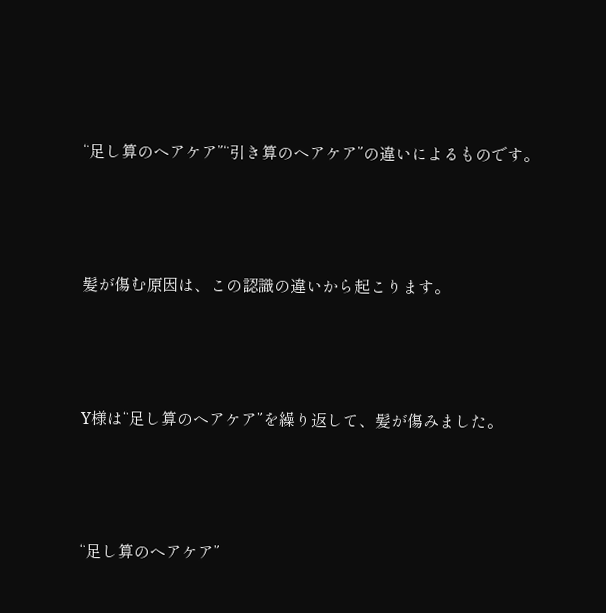“足し算のヘアケア”“引き算のヘアケア”の違いによるものです。



髪が傷む原因は、この認識の違いから起こります。



Y様は“足し算のヘアケア”を繰り返して、髪が傷みました。



“足し算のヘアケア”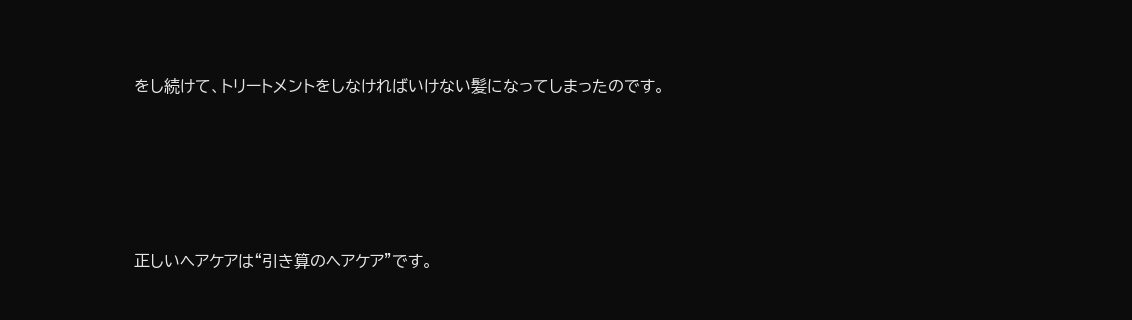をし続けて、トリートメントをしなければいけない髪になってしまったのです。





正しいヘアケアは“引き算のヘアケア”です。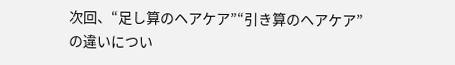次回、“足し算のヘアケア”“引き算のヘアケア”の違いについ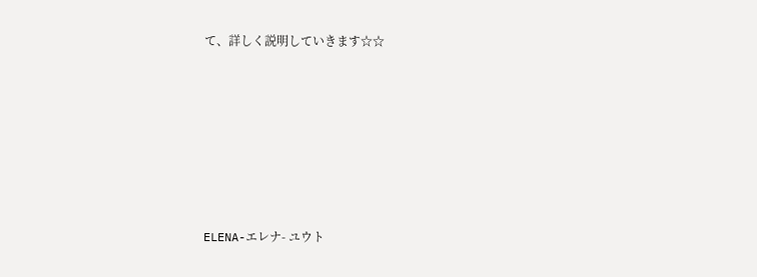て、詳しく説明していきます☆☆







ELENA-エレナ- ユウト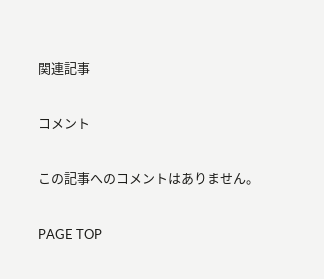関連記事

コメント

この記事へのコメントはありません。

PAGE TOP